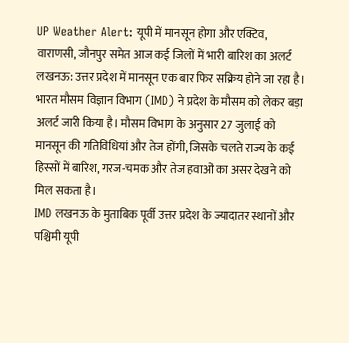UP Weather Alert: यूपी में मानसून होगा और एक्टिव, वाराणसी, जौनपुर समेत आज कई जिलों में भारी बारिश का अलर्ट
लखनऊ: उत्तर प्रदेश में मानसून एक बार फिर सक्रिय होने जा रहा है। भारत मौसम विज्ञान विभाग (IMD) ने प्रदेश के मौसम को लेकर बड़ा अलर्ट जारी किया है। मौसम विभाग के अनुसार 27 जुलाई को मानसून की गतिविधियां और तेज होंगी, जिसके चलते राज्य के कई हिस्सों में बारिश, गरज-चमक और तेज हवाओं का असर देखने को मिल सकता है।
IMD लखनऊ के मुताबिक पूर्वी उत्तर प्रदेश के ज्यादातर स्थानों और पश्चिमी यूपी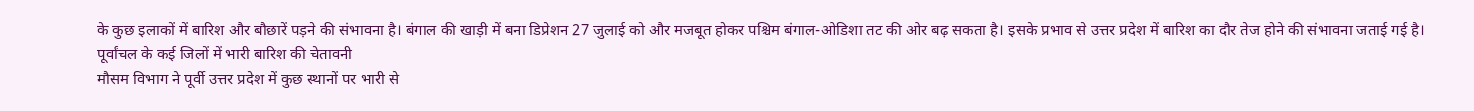के कुछ इलाकों में बारिश और बौछारें पड़ने की संभावना है। बंगाल की खाड़ी में बना डिप्रेशन 27 जुलाई को और मजबूत होकर पश्चिम बंगाल-ओडिशा तट की ओर बढ़ सकता है। इसके प्रभाव से उत्तर प्रदेश में बारिश का दौर तेज होने की संभावना जताई गई है।
पूर्वांचल के कई जिलों में भारी बारिश की चेतावनी
मौसम विभाग ने पूर्वी उत्तर प्रदेश में कुछ स्थानों पर भारी से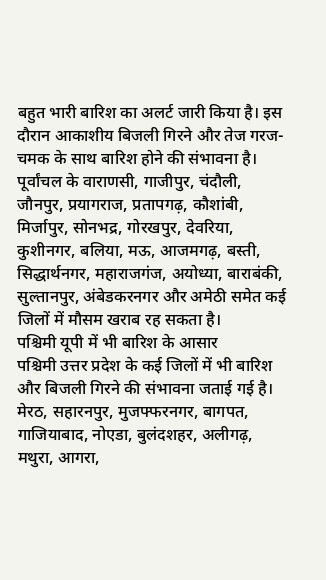बहुत भारी बारिश का अलर्ट जारी किया है। इस दौरान आकाशीय बिजली गिरने और तेज गरज-चमक के साथ बारिश होने की संभावना है।
पूर्वांचल के वाराणसी, गाजीपुर, चंदौली, जौनपुर, प्रयागराज, प्रतापगढ़, कौशांबी, मिर्जापुर, सोनभद्र, गोरखपुर, देवरिया, कुशीनगर, बलिया, मऊ, आजमगढ़, बस्ती, सिद्धार्थनगर, महाराजगंज, अयोध्या, बाराबंकी, सुल्तानपुर, अंबेडकरनगर और अमेठी समेत कई जिलों में मौसम खराब रह सकता है।
पश्चिमी यूपी में भी बारिश के आसार
पश्चिमी उत्तर प्रदेश के कई जिलों में भी बारिश और बिजली गिरने की संभावना जताई गई है। मेरठ, सहारनपुर, मुजफ्फरनगर, बागपत, गाजियाबाद, नोएडा, बुलंदशहर, अलीगढ़, मथुरा, आगरा,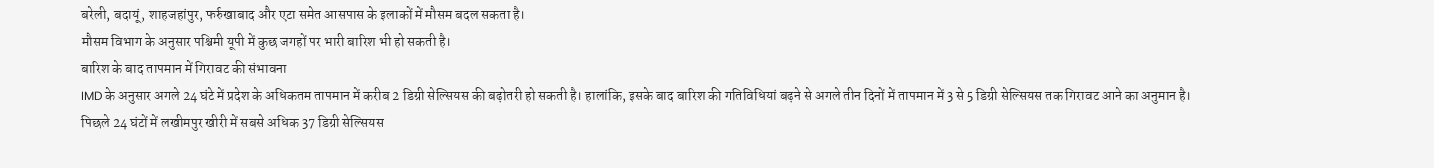बरेली, बदायूं, शाहजहांपुर, फर्रुखाबाद और एटा समेत आसपास के इलाकों में मौसम बदल सकता है।
मौसम विभाग के अनुसार पश्चिमी यूपी में कुछ जगहों पर भारी बारिश भी हो सकती है।
बारिश के बाद तापमान में गिरावट की संभावना
IMD के अनुसार अगले 24 घंटे में प्रदेश के अधिकतम तापमान में करीब 2 डिग्री सेल्सियस की बढ़ोतरी हो सकती है। हालांकि, इसके बाद बारिश की गतिविधियां बढ़ने से अगले तीन दिनों में तापमान में 3 से 5 डिग्री सेल्सियस तक गिरावट आने का अनुमान है।
पिछले 24 घंटों में लखीमपुर खीरी में सबसे अधिक 37 डिग्री सेल्सियस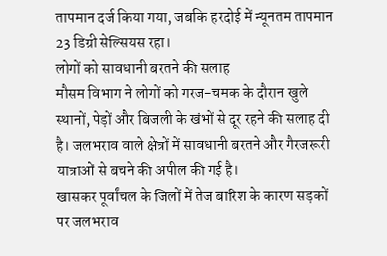तापमान दर्ज किया गया, जबकि हरदोई में न्यूनतम तापमान 23 डिग्री सेल्सियस रहा।
लोगों को सावधानी बरतने की सलाह
मौसम विभाग ने लोगों को गरज-चमक के दौरान खुले स्थानों, पेड़ों और बिजली के खंभों से दूर रहने की सलाह दी है। जलभराव वाले क्षेत्रों में सावधानी बरतने और गैरजरूरी यात्राओं से बचने की अपील की गई है।
खासकर पूर्वांचल के जिलों में तेज बारिश के कारण सड़कों पर जलभराव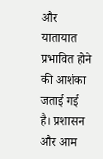और यातायात प्रभावित होने की आशंका जताई गई है। प्रशासन और आम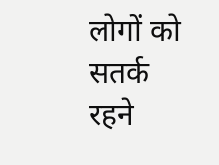लोगों को सतर्क रहने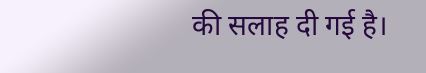की सलाह दी गई है।